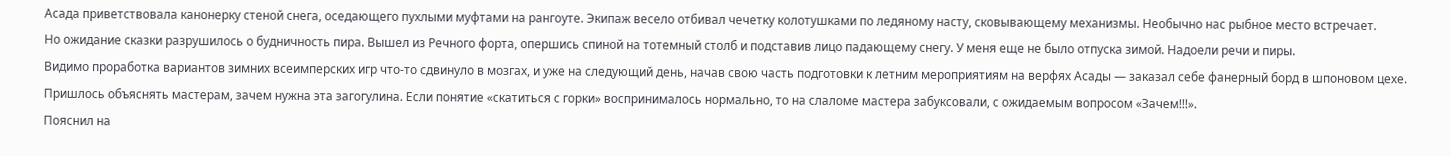Асада приветствовала канонерку стеной снега, оседающего пухлыми муфтами на рангоуте. Экипаж весело отбивал чечетку колотушками по ледяному насту, сковывающему механизмы. Необычно нас рыбное место встречает.
Но ожидание сказки разрушилось о будничность пира. Вышел из Речного форта, опершись спиной на тотемный столб и подставив лицо падающему снегу. У меня еще не было отпуска зимой. Надоели речи и пиры.
Видимо проработка вариантов зимних всеимперских игр что-то сдвинуло в мозгах, и уже на следующий день, начав свою часть подготовки к летним мероприятиям на верфях Асады — заказал себе фанерный борд в шпоновом цехе. Пришлось объяснять мастерам, зачем нужна эта загогулина. Если понятие «скатиться с горки» воспринималось нормально, то на слаломе мастера забуксовали, с ожидаемым вопросом «Зачем!!!».
Пояснил на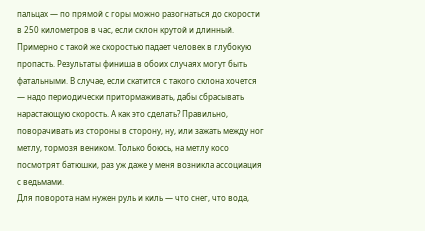пальцах — по прямой с горы можно разогнаться до скорости в 250 километров в час, если склон крутой и длинный. Примерно с такой же скоростью падает человек в глубокую пропасть. Результаты финиша в обоих случаях могут быть фатальными. В случае, если скатится с такого склона хочется — надо периодически притормаживать, дабы сбрасывать нарастающую скорость. А как это сделать? Правильно, поворачивать из стороны в сторону, ну, или зажать между ног метлу, тормозя веником. Только боюсь, на метлу косо посмотрят батюшки, раз уж даже у меня возникла ассоциация с ведьмами.
Для поворота нам нужен руль и киль — что снег, что вода,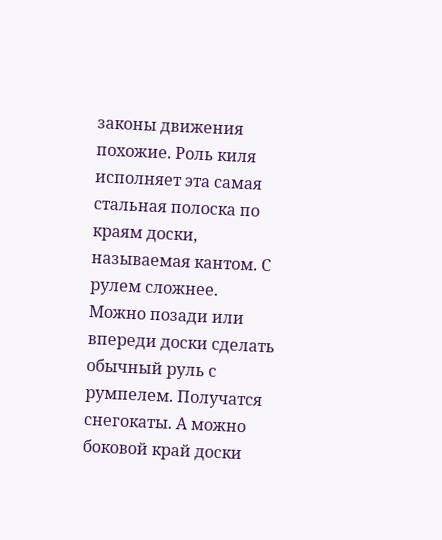законы движения похожие. Роль киля исполняет эта самая стальная полоска по краям доски, называемая кантом. С рулем сложнее. Можно позади или впереди доски сделать обычный руль с румпелем. Получатся снегокаты. А можно боковой край доски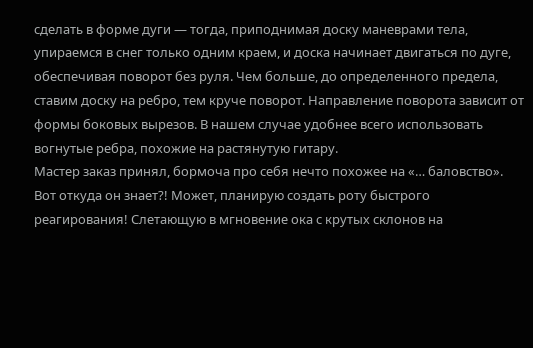сделать в форме дуги — тогда, приподнимая доску маневрами тела, упираемся в снег только одним краем, и доска начинает двигаться по дуге, обеспечивая поворот без руля. Чем больше, до определенного предела, ставим доску на ребро, тем круче поворот. Направление поворота зависит от формы боковых вырезов. В нашем случае удобнее всего использовать вогнутые ребра, похожие на растянутую гитару.
Мастер заказ принял, бормоча про себя нечто похожее на «… баловство». Вот откуда он знает?! Может, планирую создать роту быстрого реагирования! Слетающую в мгновение ока с крутых склонов на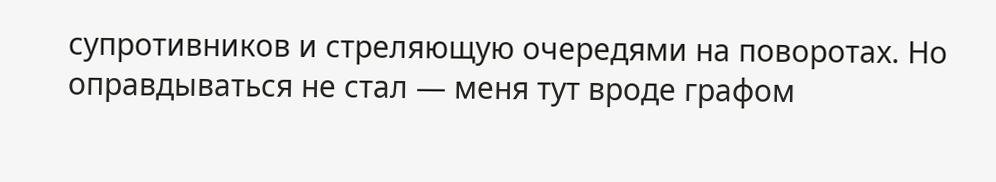супротивников и стреляющую очередями на поворотах. Но оправдываться не стал — меня тут вроде графом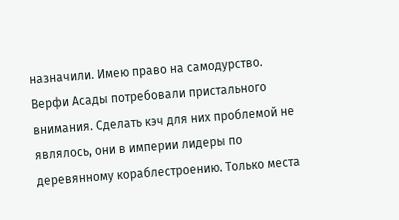назначили. Имею право на самодурство.
Верфи Асады потребовали пристального внимания. Сделать кэч для них проблемой не являлось, они в империи лидеры по деревянному кораблестроению. Только места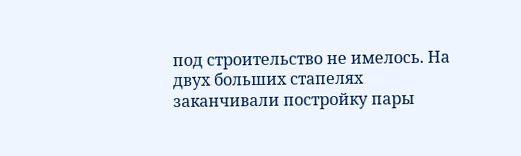под строительство не имелось. На двух больших стапелях заканчивали постройку пары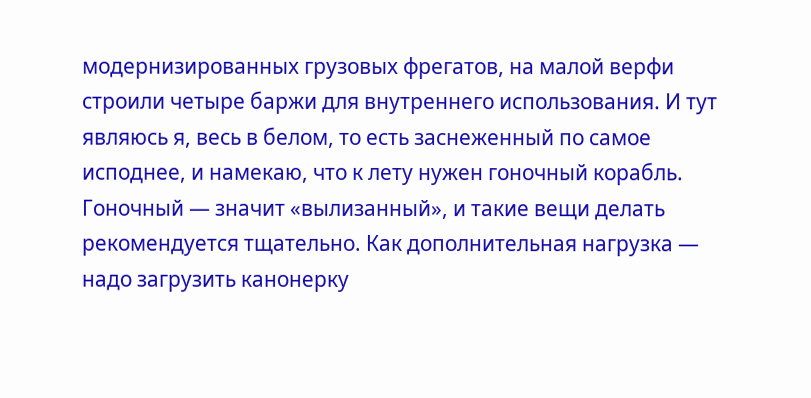модернизированных грузовых фрегатов, на малой верфи строили четыре баржи для внутреннего использования. И тут являюсь я, весь в белом, то есть заснеженный по самое исподнее, и намекаю, что к лету нужен гоночный корабль. Гоночный — значит «вылизанный», и такие вещи делать рекомендуется тщательно. Как дополнительная нагрузка — надо загрузить канонерку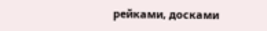рейками, досками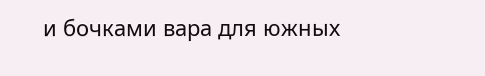и бочками вара для южных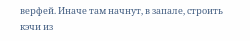верфей. Иначе там начнут, в запале, строить кэчи из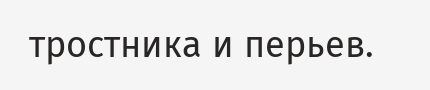тростника и перьев.